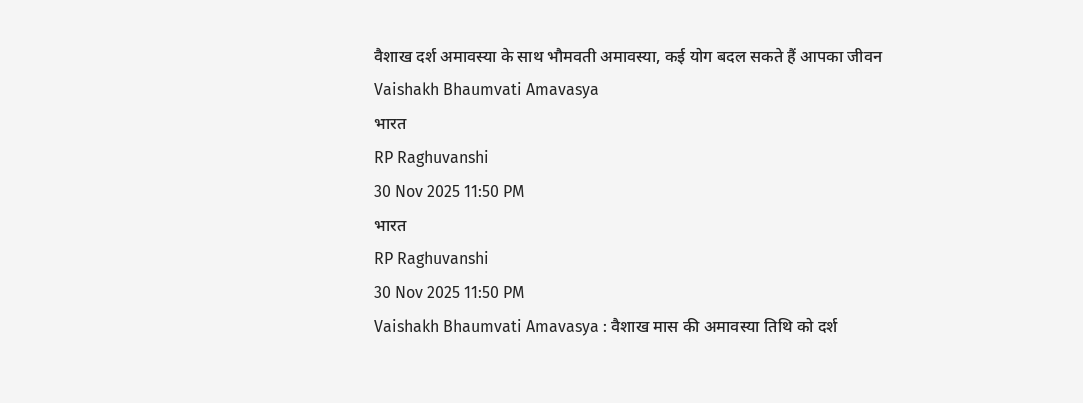वैशाख दर्श अमावस्या के साथ भौमवती अमावस्या, कई योग बदल सकते हैं आपका जीवन
Vaishakh Bhaumvati Amavasya
भारत
RP Raghuvanshi
30 Nov 2025 11:50 PM
भारत
RP Raghuvanshi
30 Nov 2025 11:50 PM
Vaishakh Bhaumvati Amavasya : वैशाख मास की अमावस्या तिथि को दर्श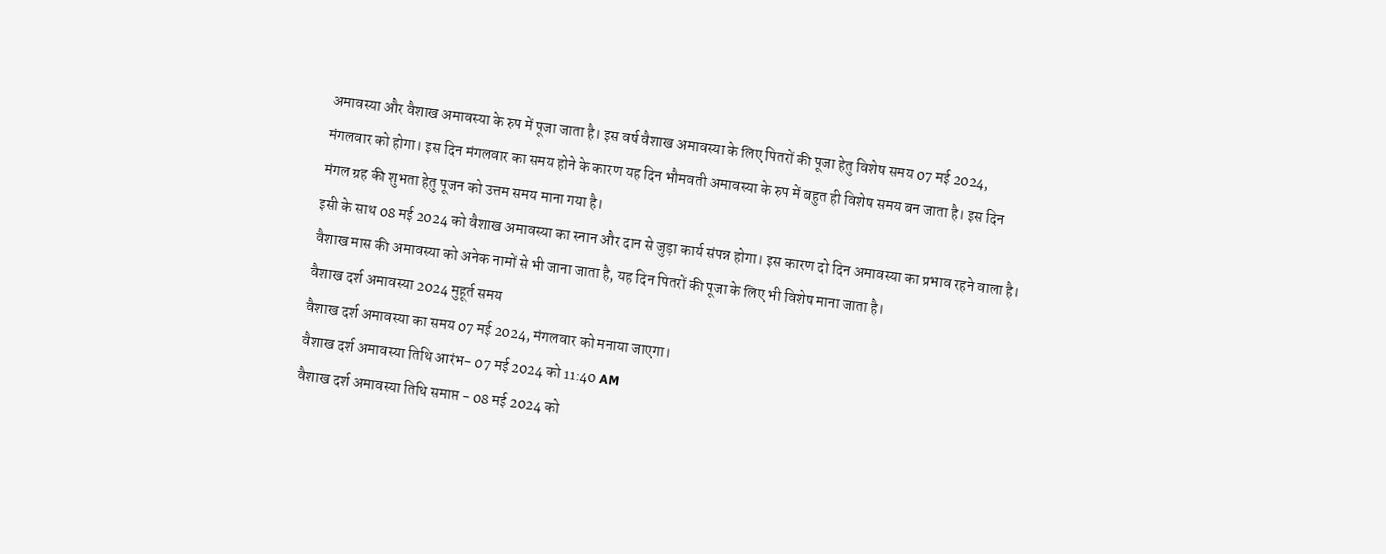अमावस्या और वैशाख अमावस्या के रुप में पूजा जाता है। इस वर्ष वैशाख अमावस्या के लिए पितरों की पूजा हेतु विशेष समय 07 मई 2024, मंगलवार को होगा। इस दिन मंगलवार का समय होने के कारण यह दिन भौमवती अमावस्या के रुप में बहुत ही विशेष समय बन जाता है। इस दिन मंगल ग्रह की शुभता हेतु पूजन को उत्तम समय माना गया है।
इसी के साथ 08 मई 2024 को वैशाख अमावस्या का स्नान और दान से जुड़ा कार्य संपन्न होगा। इस कारण दो दिन अमावस्या का प्रभाव रहने वाला है। वैशाख मास की अमावस्या को अनेक नामों से भी जाना जाता है, यह दिन पितरों की पूजा के लिए भी विशेष माना जाता है।
वैशाख दर्श अमावस्या 2024 मुहूर्त समय
वैशाख दर्श अमावस्या का समय 07 मई 2024, मंगलवार को मनाया जाएगा।
वैशाख दर्श अमावस्या तिथि आरंभ- 07 मई 2024 को 11:40 AM
वैशाख दर्श अमावस्या तिथि समाप्त - 08 मई 2024 को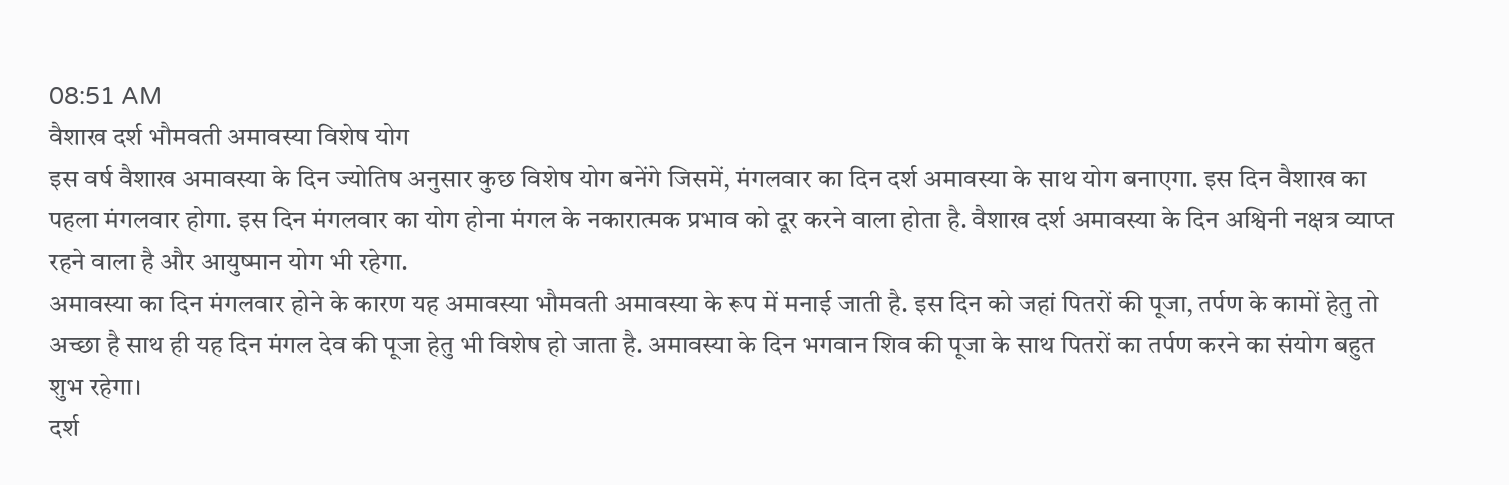08:51 AM
वैशाख दर्श भौमवती अमावस्या विशेष योग
इस वर्ष वैशाख अमावस्या के दिन ज्योतिष अनुसार कुछ विशेष योग बनेंगे जिसमें, मंगलवार का दिन दर्श अमावस्या के साथ योग बनाएगा. इस दिन वैशाख का पहला मंगलवार होगा. इस दिन मंगलवार का योग होना मंगल के नकारात्मक प्रभाव को दूर करने वाला होता है. वैशाख दर्श अमावस्या के दिन अश्विनी नक्षत्र व्याप्त रहने वाला है और आयुष्मान योग भी रहेगा.
अमावस्या का दिन मंगलवार होने के कारण यह अमावस्या भौमवती अमावस्या के रूप में मनाई जाती है. इस दिन को जहां पितरों की पूजा, तर्पण के कामों हेतु तो अच्छा है साथ ही यह दिन मंगल देव की पूजा हेतु भी विशेष हो जाता है. अमावस्या के दिन भगवान शिव की पूजा के साथ पितरों का तर्पण करने का संयोग बहुत शुभ रहेगा।
दर्श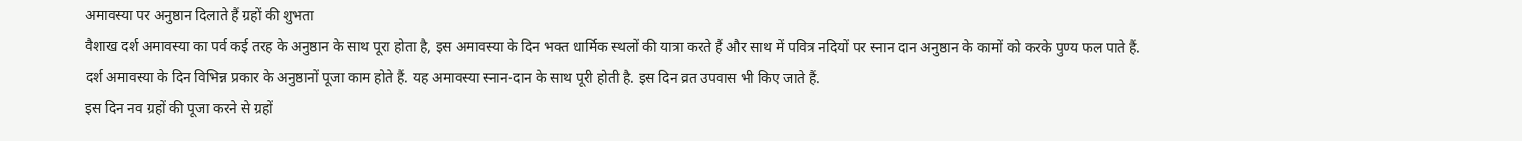अमावस्या पर अनुष्ठान दिलाते हैं ग्रहों की शुभता
वैशाख दर्श अमावस्या का पर्व कई तरह के अनुष्ठान के साथ पूरा होता है, इस अमावस्या के दिन भक्त धार्मिक स्थलों की यात्रा करते हैं और साथ में पवित्र नदियों पर स्नान दान अनुष्ठान के कामों को करके पुण्य फल पाते हैं.
दर्श अमावस्या के दिन विभिन्न प्रकार के अनुष्ठानों पूजा काम होते हैं. यह अमावस्या स्नान-दान के साथ पूरी होती है. इस दिन व्रत उपवास भी किए जाते हैं.
इस दिन नव ग्रहों की पूजा करने से ग्रहों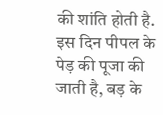की शांति होती है. इस दिन पीपल के पेड़ की पूजा की जाती है, बड़ के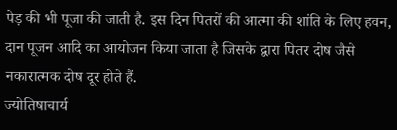पेड़ की भी पूजा की जाती है. इस दिन पितरों की आत्मा की शांति के लिए हवन, दान पूजन आदि का आयोजन किया जाता है जिसके द्वारा पितर दोष जैसे नकारात्मक दोष दूर होते हैं.
ज्योतिषाचार्य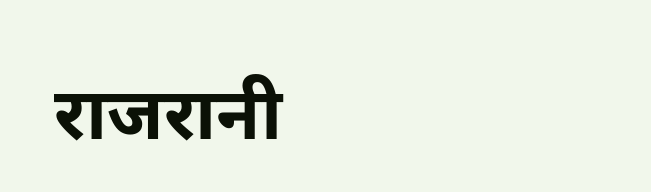राजरानी